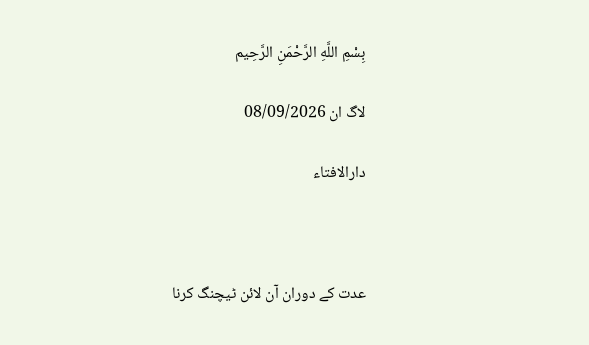بِسْمِ اللَّهِ الرَّحْمَنِ الرَّحِيم

لاگ ان 08/09/2026

دارالافتاء



عدت کے دوران آن لائن ٹیچنگ کرنا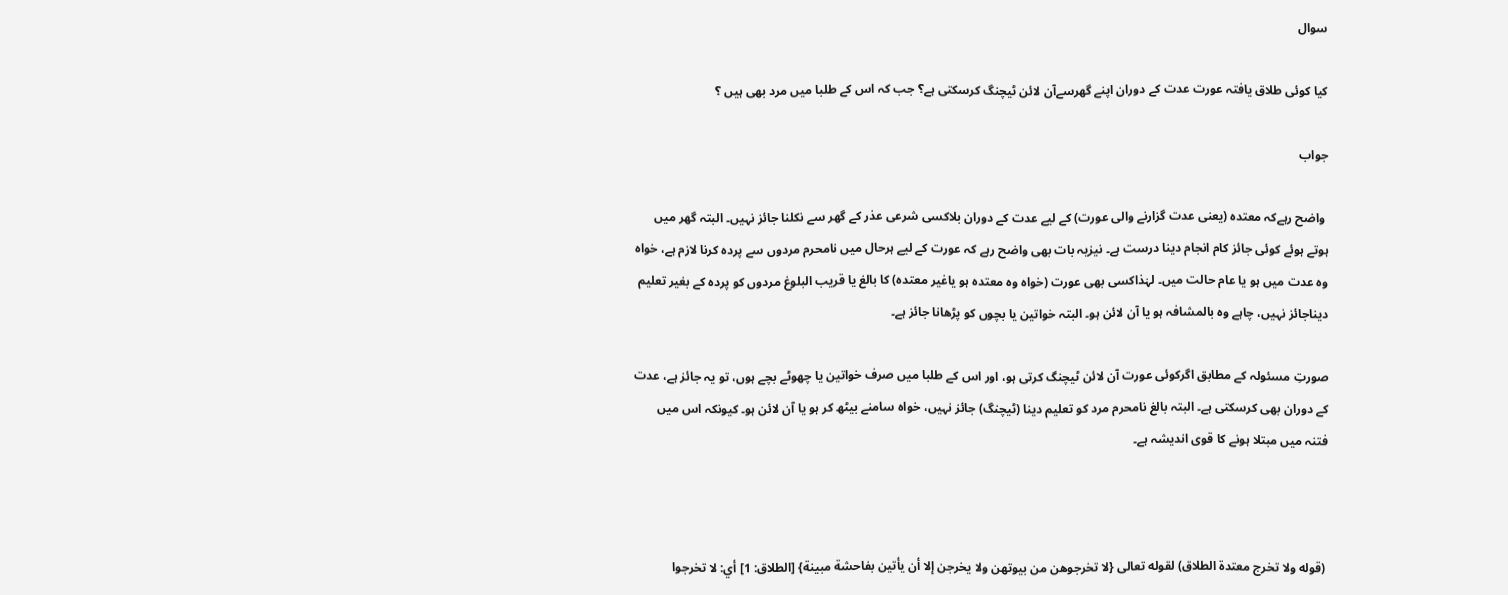سوال

کیا کوئی طلاق یافتہ عورت عدت کے دوران اپنے گھرسےآن لائن ٹیچنگ کرسکتی ہے؟ جب کہ اس کے طلبا میں مرد بھی ہیں ؟

جواب

 واضح رہےکہ معتدہ (یعنی عدت گزارنے والی عورت) کے لیے عدت کے دوران بلاکسی شرعی عذر کے گھر سے نکلنا جائز نہیں۔ البتہ گھر میں ہوتے ہوئے کوئی جائز کام انجام دینا درست ہے۔ نیزیہ بات بھی واضح رہے کہ عورت کے لیے ہرحال میں نامحرم مردوں سے پردہ کرنا لازم ہے، خواہ وہ عدت میں ہو یا عام حالت میں۔ لہٰذاکسی بھی عورت (خواہ وہ معتدہ ہو یاغیر معتدہ) کا بالغ یا قریب البلوغ مردوں کو پردہ کے بغیر تعلیم دیناجائز نہیں، چاہے وہ بالمشافہ ہو یا آن لائن ہو۔ البتہ خواتین یا بچوں کو پڑھانا جائز ہے۔

صورتِ مسئولہ کے مطابق اگرکوئی عورت آن لائن ٹیچنگ کرتی ہو، اور اس کے طلبا میں صرف خواتین یا چھوٹے بچے ہوں، تو یہ جائز ہے، عدت کے دوران بھی کرسکتی ہے۔ البتہ بالغ نامحرم مرد کو تعلیم دینا (ٹیچنگ) جائز نہیں، خواہ سامنے بیٹھ کر ہو یا آن لائن ہو۔ کیونکہ اس میں فتنہ میں مبتلا ہونے کا قوی اندیشہ ہے۔



 (قوله ولا تخرج معتدة الطلاق) لقوله تعالى {لا تخرجوهن من بيوتهن ولا يخرجن إلا أن يأتين بفاحشة مبينة} [الطلاق: 1] أي: لا تخرجوا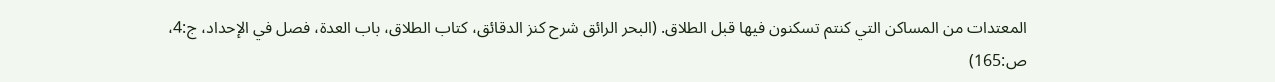المعتدات من المساكن التي كنتم تسكنون فيها قبل الطلاق. (البحر الرائق شرح كنز الدقائق، كتاب الطلاق، باب العدة، فصل في الإحداد، ج:4، ص:165)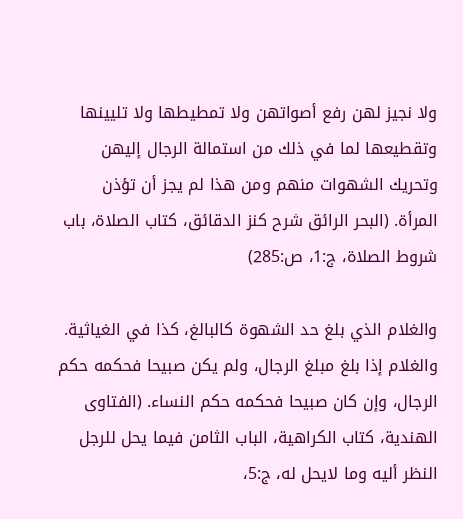ولا ‌نجيز ‌لهن رفع أصواتهن ولا تمطيطها ولا تليينها وتقطيعها لما في ذلك من استمالة الرجال إليهن وتحريك الشهوات منهم ومن هذا لم يجز أن تؤذن المرأة. (البحر الرائق شرح كنز الدقائق، كتاب الصلاة، باب شروط الصلاة، ج:1، ص:285)

والغلام ‌الذي ‌بلغ ‌حد ‌الشهوة ‌كالبالغ، ‌كذا ‌في ‌الغياثية. والغلام إذا بلغ مبلغ الرجال، ولم يكن صبيحا فحكمه حكم الرجال، وإن كان صبيحا فحكمه حكم النساء. (الفتاوى الهندية، كتاب الكراهية، الباب الثامن فيما يحل للرجل النظر أليه وما لايحل له، ج:5،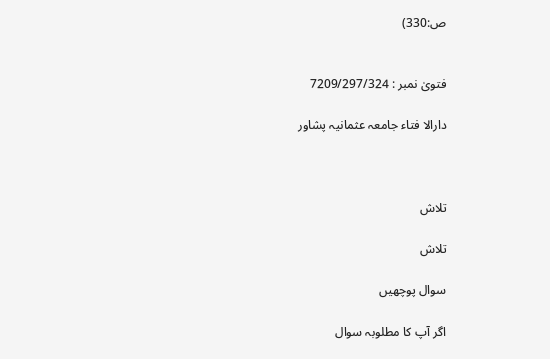ص:330)


فتویٰ نمبر : 7209/297/324

دارالا فتاء جامعہ عثمانیہ پشاور



تلاش

تلاش

سوال پوچھیں

اگر آپ کا مطلوبہ سوال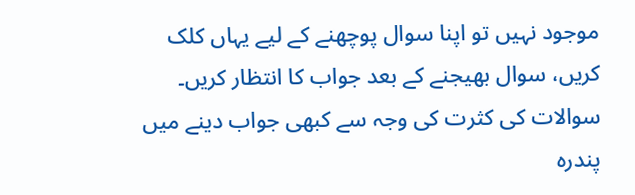موجود نہیں تو اپنا سوال پوچھنے کے لیے یہاں کلک کریں، سوال بھیجنے کے بعد جواب کا انتظار کریں۔ سوالات کی کثرت کی وجہ سے کبھی جواب دینے میں پندرہ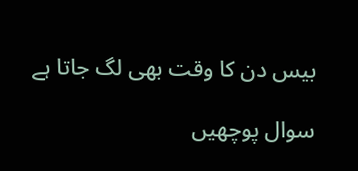بیس دن کا وقت بھی لگ جاتا ہے

سوال پوچھیں